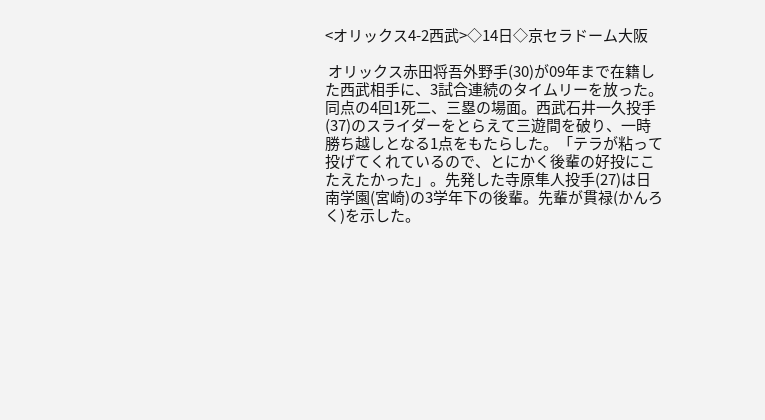<オリックス4-2西武>◇14日◇京セラドーム大阪

 オリックス赤田将吾外野手(30)が09年まで在籍した西武相手に、3試合連続のタイムリーを放った。同点の4回1死二、三塁の場面。西武石井一久投手(37)のスライダーをとらえて三遊間を破り、一時勝ち越しとなる1点をもたらした。「テラが粘って投げてくれているので、とにかく後輩の好投にこたえたかった」。先発した寺原隼人投手(27)は日南学園(宮崎)の3学年下の後輩。先輩が貫禄(かんろく)を示した。